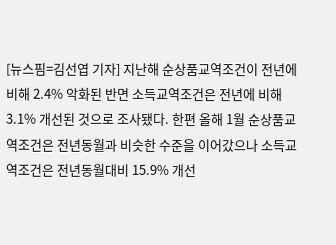[뉴스핌=김선엽 기자] 지난해 순상품교역조건이 전년에 비해 2.4% 악화된 반면 소득교역조건은 전년에 비해 3.1% 개선된 것으로 조사됐다. 한편 올해 1월 순상품교역조건은 전년동월과 비슷한 수준을 이어갔으나 소득교역조건은 전년동월대비 15.9% 개선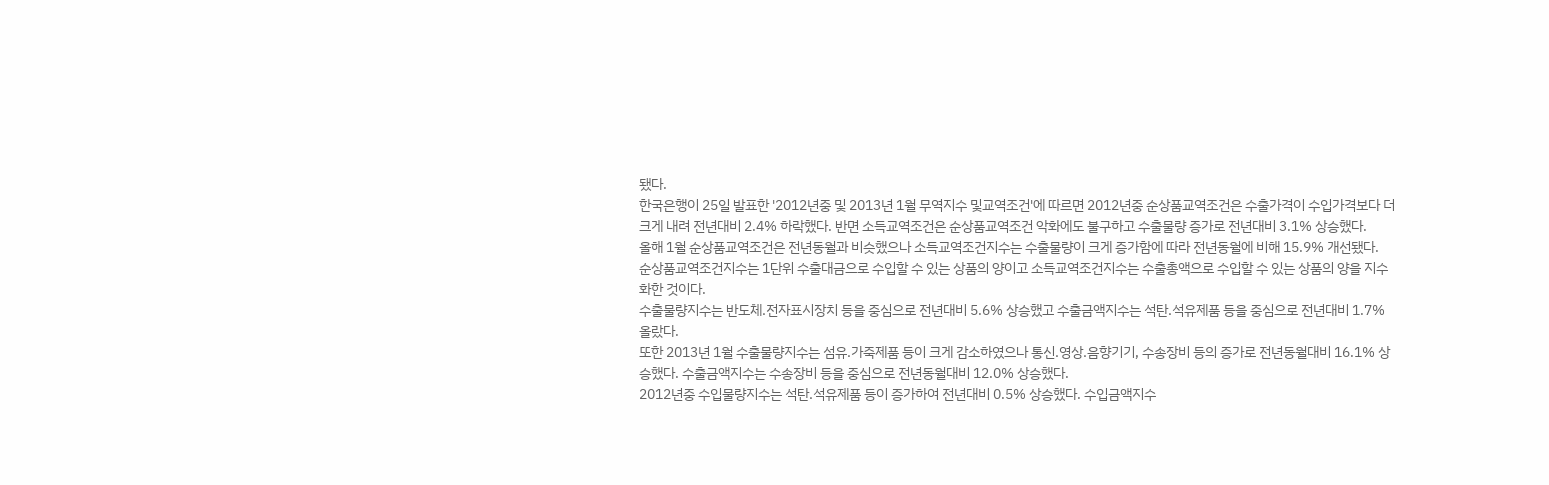됐다.
한국은행이 25일 발표한 '2012년중 및 2013년 1월 무역지수 및교역조건'에 따르면 2012년중 순상품교역조건은 수출가격이 수입가격보다 더 크게 내려 전년대비 2.4% 하락했다. 반면 소득교역조건은 순상품교역조건 악화에도 불구하고 수출물량 증가로 전년대비 3.1% 상승했다.
올해 1월 순상품교역조건은 전년동월과 비슷했으나 소득교역조건지수는 수출물량이 크게 증가함에 따라 전년동월에 비해 15.9% 개선됐다.
순상품교역조건지수는 1단위 수출대금으로 수입할 수 있는 상품의 양이고 소득교역조건지수는 수출총액으로 수입할 수 있는 상품의 양을 지수화한 것이다.
수출물량지수는 반도체․전자표시장치 등을 중심으로 전년대비 5.6% 상승했고 수출금액지수는 석탄․석유제품 등을 중심으로 전년대비 1.7% 올랐다.
또한 2013년 1월 수출물량지수는 섬유․가죽제품 등이 크게 감소하였으나 통신․영상․음향기기, 수송장비 등의 증가로 전년동월대비 16.1% 상승했다. 수출금액지수는 수송장비 등을 중심으로 전년동월대비 12.0% 상승했다.
2012년중 수입물량지수는 석탄․석유제품 등이 증가하여 전년대비 0.5% 상승했다. 수입금액지수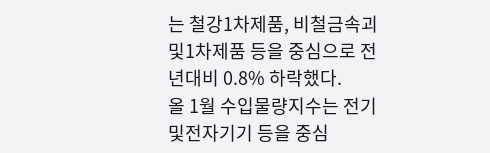는 철강1차제품, 비철금속괴및1차제품 등을 중심으로 전년대비 0.8% 하락했다.
올 1월 수입물량지수는 전기및전자기기 등을 중심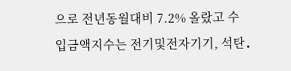으로 전년동월대비 7.2% 올랐고 수입금액지수는 전기및전자기기, 석탄․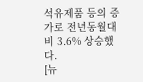석유제품 등의 증가로 전년동월대비 3.6% 상승했다.
[뉴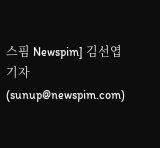스핌 Newspim] 김선엽 기자 (sunup@newspim.com)